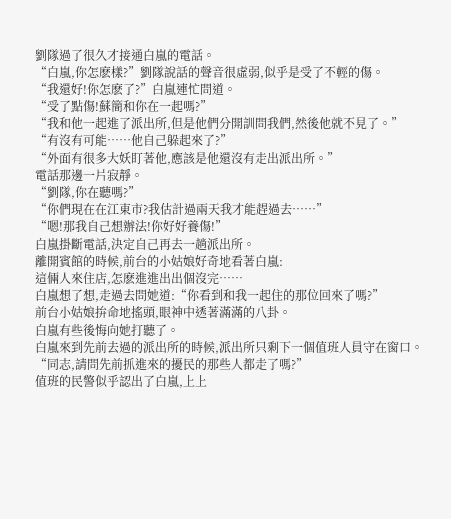劉隊過了很久才接通白嵐的電話。
“白嵐,你怎麽樣?”劉隊說話的聲音很虛弱,似乎是受了不輕的傷。
“我還好!你怎麽了?”白嵐連忙問道。
“受了點傷!蘇簡和你在一起嗎?”
“我和他一起進了派出所,但是他們分開訓問我們,然後他就不見了。”
“有沒有可能……他自己躲起來了?”
“外面有很多大妖盯著他,應該是他還沒有走出派出所。”
電話那邊一片寂靜。
“劉隊,你在聽嗎?”
“你們現在在江東市?我估計過兩天我才能趕過去……”
“嗯!那我自己想辦法!你好好養傷!”
白嵐掛斷電話,決定自己再去一趟派出所。
離開賓館的時候,前台的小姑娘好奇地看著白嵐:
這倆人來住店,怎麽進進出出個沒完……
白嵐想了想,走過去問她道:“你看到和我一起住的那位回來了嗎?”
前台小姑娘拚命地搖頭,眼神中透著滿滿的八卦。
白嵐有些後悔向她打聽了。
白嵐來到先前去過的派出所的時候,派出所只剩下一個值班人員守在窗口。
“同志,請問先前抓進來的擾民的那些人都走了嗎?”
值班的民警似乎認出了白嵐,上上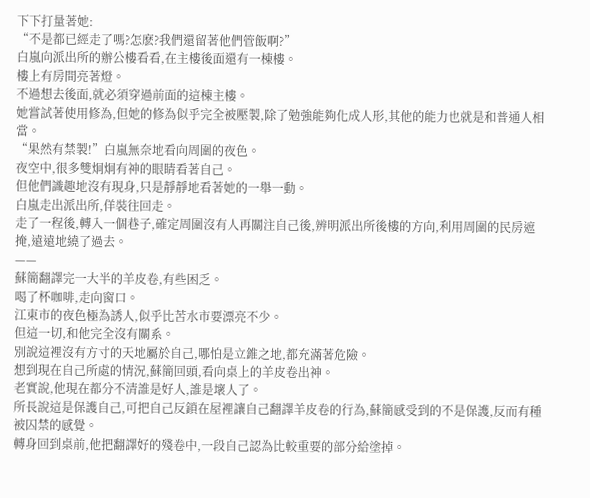下下打量著她:
“不是都已經走了嗎?怎麽?我們還留著他們管飯啊?”
白嵐向派出所的辦公樓看看,在主樓後面還有一棟樓。
樓上有房間亮著燈。
不過想去後面,就必須穿過前面的這棟主樓。
她嘗試著使用修為,但她的修為似乎完全被壓製,除了勉強能夠化成人形,其他的能力也就是和普通人相當。
“果然有禁製!”白嵐無奈地看向周圍的夜色。
夜空中,很多雙炯炯有神的眼睛看著自己。
但他們識趣地沒有現身,只是靜靜地看著她的一舉一動。
白嵐走出派出所,佯裝往回走。
走了一程後,轉入一個巷子,確定周圍沒有人再關注自己後,辨明派出所後樓的方向,利用周圍的民房遮掩,遠遠地繞了過去。
——
蘇簡翻譯完一大半的羊皮卷,有些困乏。
喝了杯咖啡,走向窗口。
江東市的夜色極為誘人,似乎比苦水市要漂亮不少。
但這一切,和他完全沒有關系。
別說這裡沒有方寸的天地屬於自己,哪怕是立錐之地,都充滿著危險。
想到現在自己所處的情況,蘇簡回頭,看向桌上的羊皮卷出神。
老實說,他現在都分不清誰是好人,誰是壞人了。
所長說這是保護自己,可把自己反鎖在屋裡讓自己翻譯羊皮卷的行為,蘇簡感受到的不是保護,反而有種被囚禁的感覺。
轉身回到桌前,他把翻譯好的殘卷中,一段自己認為比較重要的部分給塗掉。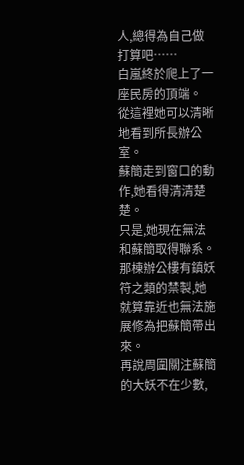人,總得為自己做打算吧……
白嵐終於爬上了一座民房的頂端。
從這裡她可以清晰地看到所長辦公室。
蘇簡走到窗口的動作,她看得清清楚楚。
只是,她現在無法和蘇簡取得聯系。
那棟辦公樓有鎮妖符之類的禁製,她就算靠近也無法施展修為把蘇簡帶出來。
再說周圍關注蘇簡的大妖不在少數,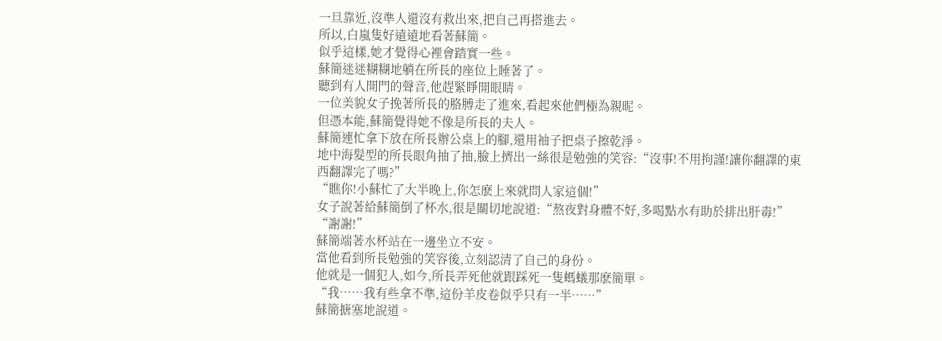一旦靠近,沒準人還沒有救出來,把自己再搭進去。
所以,白嵐隻好遠遠地看著蘇簡。
似乎這樣,她才覺得心裡會踏實一些。
蘇簡迷迷糊糊地躺在所長的座位上睡著了。
聽到有人開門的聲音,他趕緊睜開眼睛。
一位美貌女子挽著所長的胳膊走了進來,看起來他們極為親昵。
但憑本能,蘇簡覺得她不像是所長的夫人。
蘇簡連忙拿下放在所長辦公桌上的腳,還用袖子把桌子擦乾淨。
地中海髮型的所長眼角抽了抽,臉上擠出一絲很是勉強的笑容:“沒事!不用拘謹!讓你翻譯的東西翻譯完了嗎?”
“瞧你!小蘇忙了大半晚上,你怎麽上來就問人家這個!”
女子說著給蘇簡倒了杯水,很是關切地說道:“熬夜對身體不好,多喝點水有助於排出肝毒!”
“謝謝!”
蘇簡端著水杯站在一邊坐立不安。
當他看到所長勉強的笑容後,立刻認清了自己的身份。
他就是一個犯人,如今,所長弄死他就跟踩死一隻螞蟻那麽簡單。
“我……我有些拿不準,這份羊皮卷似乎只有一半……”
蘇簡搪塞地說道。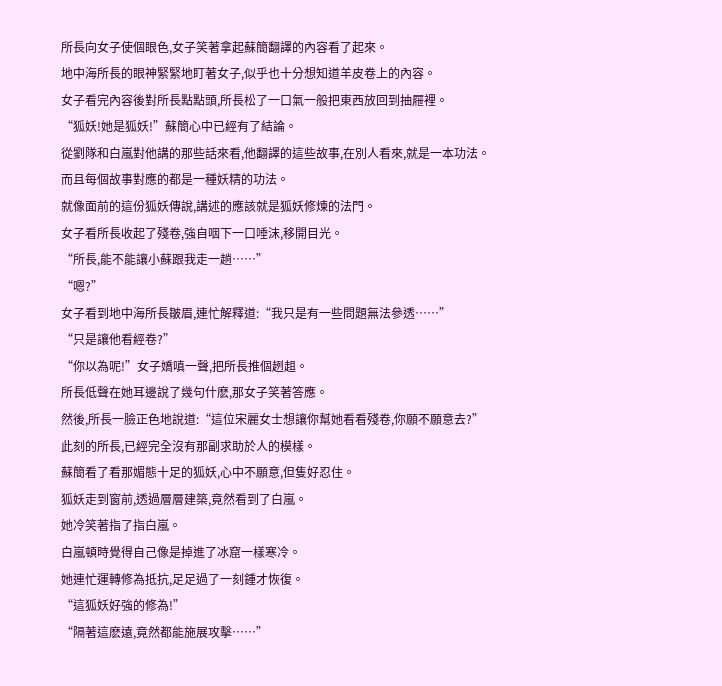所長向女子使個眼色,女子笑著拿起蘇簡翻譯的內容看了起來。
地中海所長的眼神緊緊地盯著女子,似乎也十分想知道羊皮卷上的內容。
女子看完內容後對所長點點頭,所長松了一口氣一般把東西放回到抽屜裡。
“狐妖!她是狐妖!”蘇簡心中已經有了結論。
從劉隊和白嵐對他講的那些話來看,他翻譯的這些故事,在別人看來,就是一本功法。
而且每個故事對應的都是一種妖精的功法。
就像面前的這份狐妖傳說,講述的應該就是狐妖修煉的法門。
女子看所長收起了殘卷,強自咽下一口唾沫,移開目光。
“所長,能不能讓小蘇跟我走一趟……”
“嗯?”
女子看到地中海所長皺眉,連忙解釋道:“我只是有一些問題無法參透……”
“只是讓他看經卷?”
“你以為呢!”女子嬌嗔一聲,把所長推個趔趄。
所長低聲在她耳邊說了幾句什麽,那女子笑著答應。
然後,所長一臉正色地說道:“這位宋麗女士想讓你幫她看看殘卷,你願不願意去?”
此刻的所長,已經完全沒有那副求助於人的模樣。
蘇簡看了看那媚態十足的狐妖,心中不願意,但隻好忍住。
狐妖走到窗前,透過層層建築,竟然看到了白嵐。
她冷笑著指了指白嵐。
白嵐頓時覺得自己像是掉進了冰窟一樣寒冷。
她連忙運轉修為抵抗,足足過了一刻鍾才恢復。
“這狐妖好強的修為!”
“隔著這麽遠,竟然都能施展攻擊……”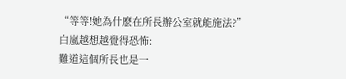“等等!她為什麽在所長辦公室就能施法?”
白嵐越想越覺得恐怖:
難道這個所長也是一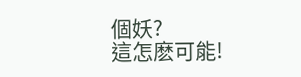個妖?
這怎麽可能!